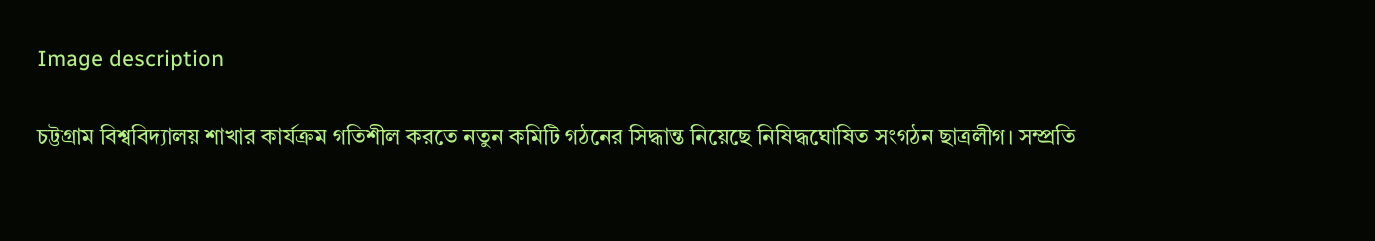Image description

চট্টগ্রাম বিশ্ববিদ্যালয় শাখার কার্যক্রম গতিশীল করতে নতুন কমিটি গঠনের সিদ্ধান্ত নিয়েছে নিষিদ্ধঘোষিত সংগঠন ছাত্রলীগ। সম্প্রতি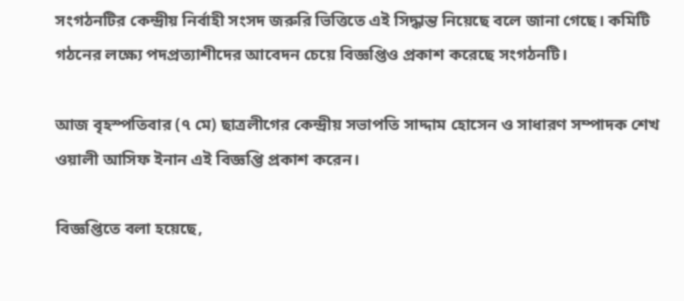সংগঠনটির কেন্দ্রীয় নির্বাহী সংসদ জরুরি ভিত্তিতে এই সিদ্ধান্ত নিয়েছে বলে জানা গেছে। কমিটি গঠনের লক্ষ্যে পদপ্রত্যাশীদের আবেদন চেয়ে বিজ্ঞপ্তিও প্রকাশ করেছে সংগঠনটি।

আজ বৃহস্পতিবার (৭ মে) ছাত্রলীগের কেন্দ্রীয় সভাপতি সাদ্দাম হোসেন ও সাধারণ সম্পাদক শেখ ওয়ালী আসিফ ইনান এই বিজ্ঞপ্তি প্রকাশ করেন।

বিজ্ঞপ্তিতে বলা হয়েছে,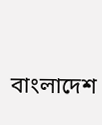বাংলাদেশ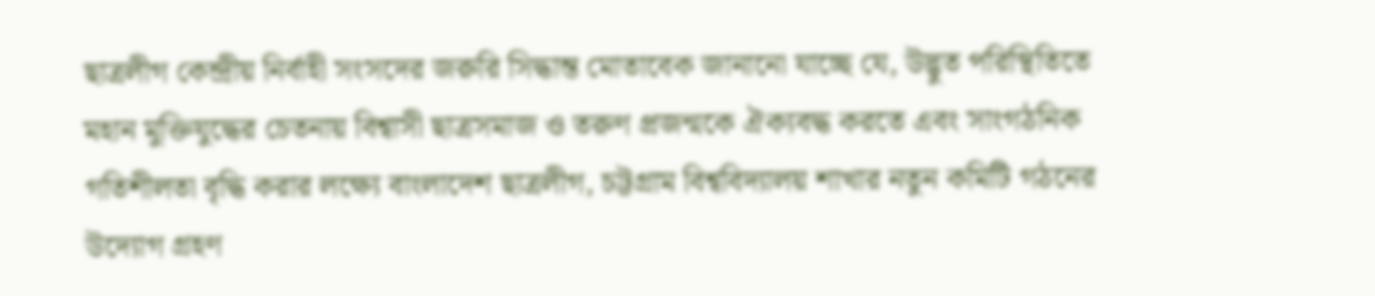ছাত্রলীগ কেন্দ্রীয় নির্বাহী সংসদের জরুরি সিদ্ধান্ত মোতাবেক জানানো যাচ্ছে যে, উদ্ভুত পরিস্থিতিতে মহান মুক্তিযুদ্ধের চেতনায় বিশ্বাসী ছাত্রসমাজ ও তরুণ প্রজন্মকে ঐক্যবদ্ধ করতে এবং সাংগঠনিক গতিশীলতা বৃদ্ধি করার লক্ষ্যে বাংলাদেশ ছাত্রলীগ, চট্টগ্রাম বিশ্ববিদ্যালয় শাখার নতুন কমিটি গঠনের উদ্যোগ গ্রহণ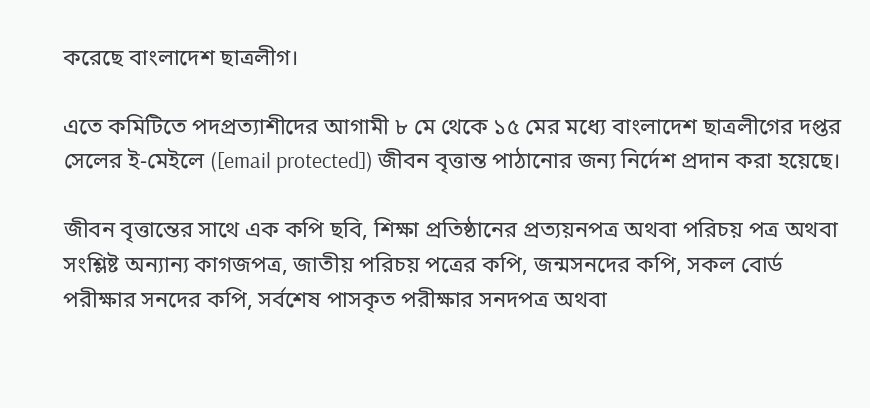করেছে বাংলাদেশ ছাত্রলীগ।

এতে কমিটিতে পদপ্রত্যাশীদের আগামী ৮ মে থেকে ১৫ মের মধ্যে বাংলাদেশ ছাত্রলীগের দপ্তর সেলের ই-মেইলে ([email protected]) জীবন বৃত্তান্ত পাঠানোর জন্য নির্দেশ প্রদান করা হয়েছে।

জীবন বৃত্তান্তের সাথে এক কপি ছবি, শিক্ষা প্রতিষ্ঠানের প্রত্যয়নপত্র অথবা পরিচয় পত্র অথবা সংশ্লিষ্ট অন্যান্য কাগজপত্র, জাতীয় পরিচয় পত্রের কপি, জন্মসনদের কপি, সকল বোর্ড পরীক্ষার সনদের কপি, সর্বশেষ পাসকৃত পরীক্ষার সনদপত্র অথবা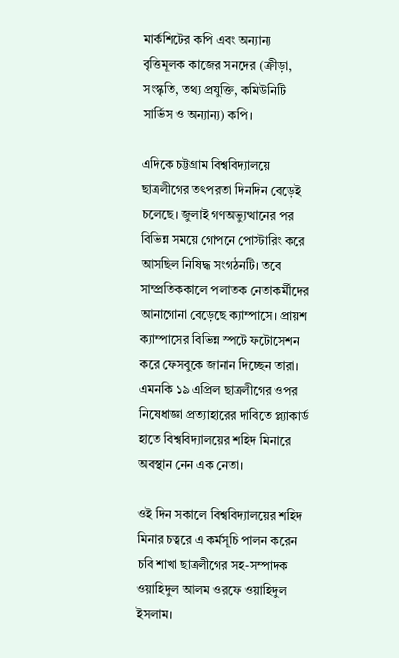মার্কশিটের কপি এবং অন্যান্য বৃত্তিমূলক কাজের সনদের (ক্রীড়া, সংস্কৃতি, তথ্য প্রযুক্তি, কমিউনিটি সার্ভিস ও অন্যান্য) কপি।

এদিকে চট্টগ্রাম বিশ্ববিদ্যালয়ে ছাত্রলীগের তৎপরতা দিনদিন বেড়েই চলেছে। জুলাই গণঅভ্যুত্থানের পর বিভিন্ন সময়ে গোপনে পোস্টারিং করে আসছিল নিষিদ্ধ সংগঠনটি। তবে সাম্প্রতিককালে পলাতক নেতাকর্মীদের আনাগোনা বেড়েছে ক্যাম্পাসে। প্রায়শ ক্যাম্পাসের বিভিন্ন স্পটে ফটোসেশন করে ফেসবুকে জানান দিচ্ছেন তারা। এমনকি ১৯ এপ্রিল ছাত্রলীগের ওপর নিষেধাজ্ঞা প্রত্যাহারের দাবিতে প্ল্যাকার্ড হাতে বিশ্ববিদ্যালয়ের শহিদ মিনারে অবস্থান নেন এক নেতা।

ওই দিন সকালে বিশ্ববিদ্যালয়ের শহিদ মিনার চত্বরে এ কর্মসূচি পালন করেন চবি শাখা ছাত্রলীগের সহ-সম্পাদক ওয়াহিদুল আলম ওরফে ওয়াহিদুল ইসলাম।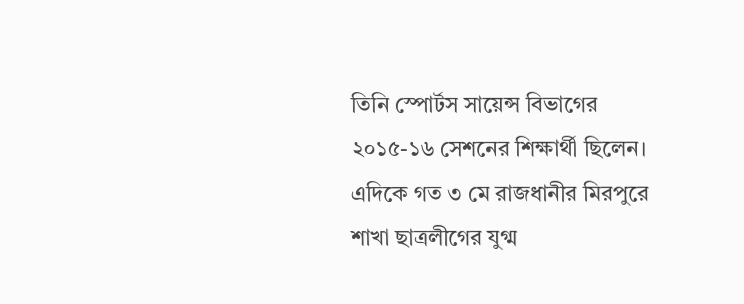তিনি স্পোর্টস সায়েন্স বিভাগের ২০১৫-১৬ সেশনের শিক্ষার্থী ছিলেন। এদিকে গত ৩ মে রাজধানীর মিরপুরে শাখা ছাত্রলীগের যুগ্ম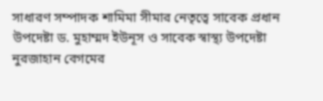সাধারণ সম্পাদক শামিমা সীমার নেতৃত্বে সাবেক প্রধান উপদেষ্টা ড. মুহাম্মদ ইউনূস ও সাবেক স্বাস্থ্য উপদেষ্টা নুরজাহান বেগমের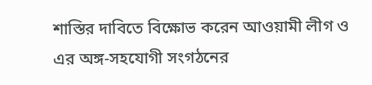শাস্তির দাবিতে বিক্ষোভ করেন আওয়ামী লীগ ও এর অঙ্গ-সহযোগী সংগঠনের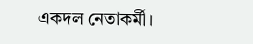একদল নেতাকর্মী।